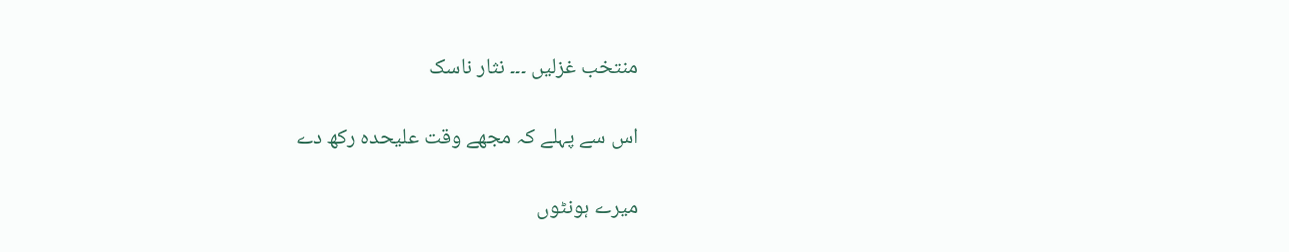منتخب غزلیں ۔۔۔ نثار ناسک

اس سے پہلے کہ مجھے وقت علیحدہ رکھ دے

میرے ہونٹوں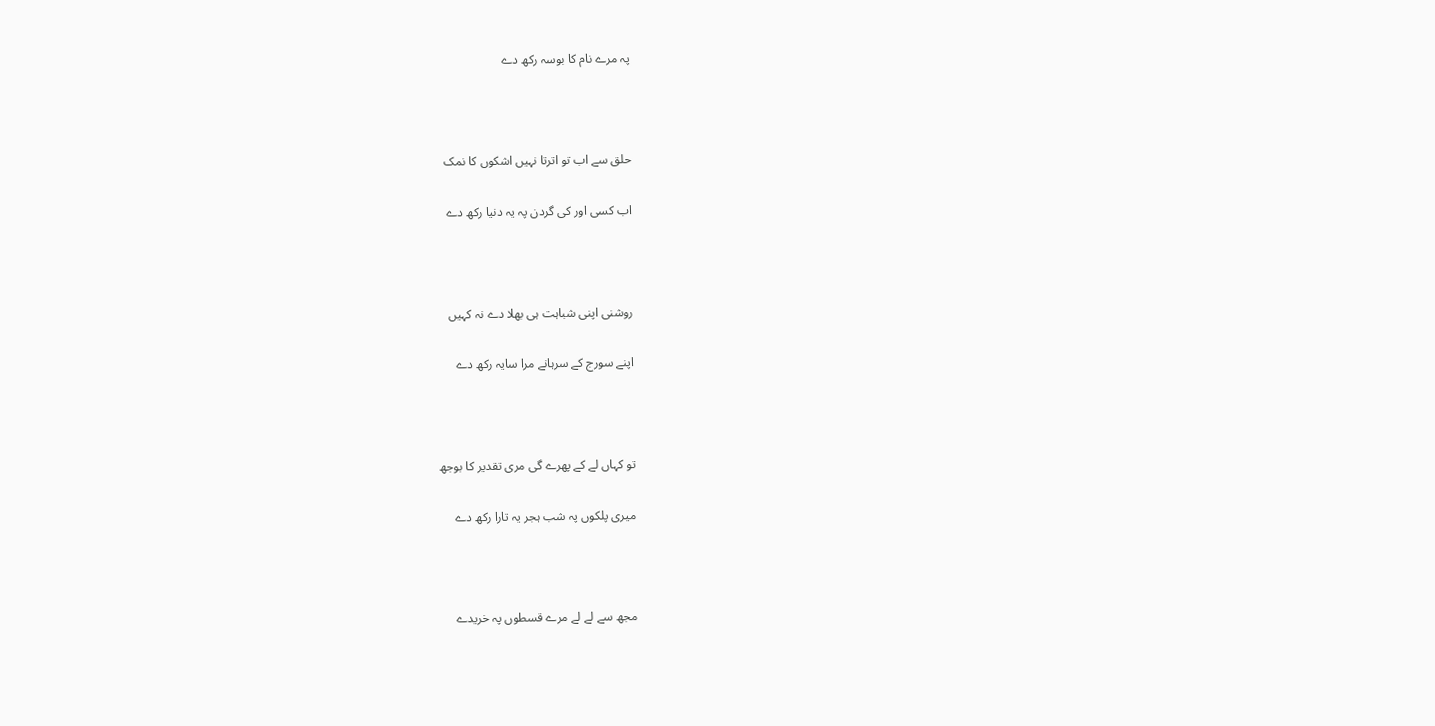پہ مرے نام کا بوسہ رکھ دے



حلق سے اب تو اترتا نہیں اشکوں کا نمک

اب کسی اور کی گردن پہ یہ دنیا رکھ دے



روشنی اپنی شباہت ہی بھلا دے نہ کہیں

اپنے سورج کے سرہانے مرا سایہ رکھ دے



تو کہاں لے کے پھرے گی مری تقدیر کا بوجھ

میری پلکوں پہ شب ہجر یہ تارا رکھ دے



مجھ سے لے لے مرے قسطوں پہ خریدے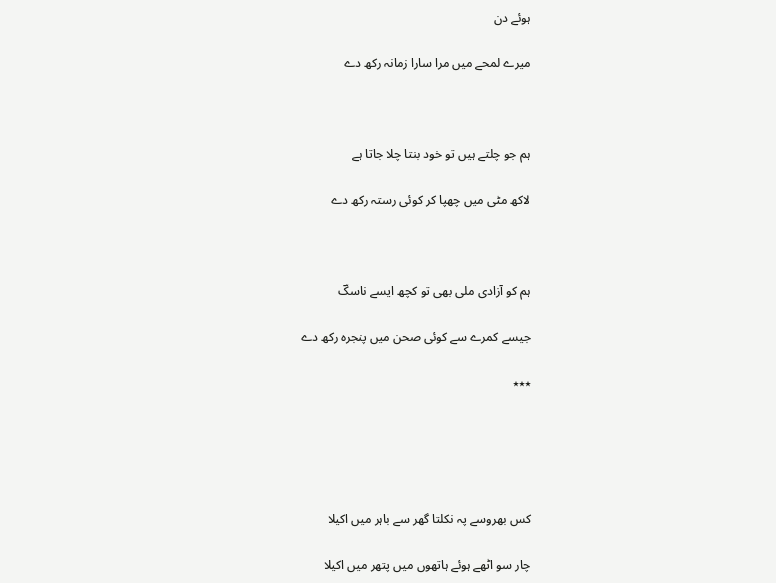ہوئے دن

میرے لمحے میں مرا سارا زمانہ رکھ دے



ہم جو چلتے ہیں تو خود بنتا چلا جاتا ہے

لاکھ مٹی میں چھپا کر کوئی رستہ رکھ دے



ہم کو آزادی ملی بھی تو کچھ ایسے ناسکؔ

جیسے کمرے سے کوئی صحن میں پنجرہ رکھ دے

٭٭٭





کس بھروسے پہ نکلتا گھر سے باہر میں اکیلا

چار سو اٹھے ہوئے ہاتھوں میں پتھر میں اکیلا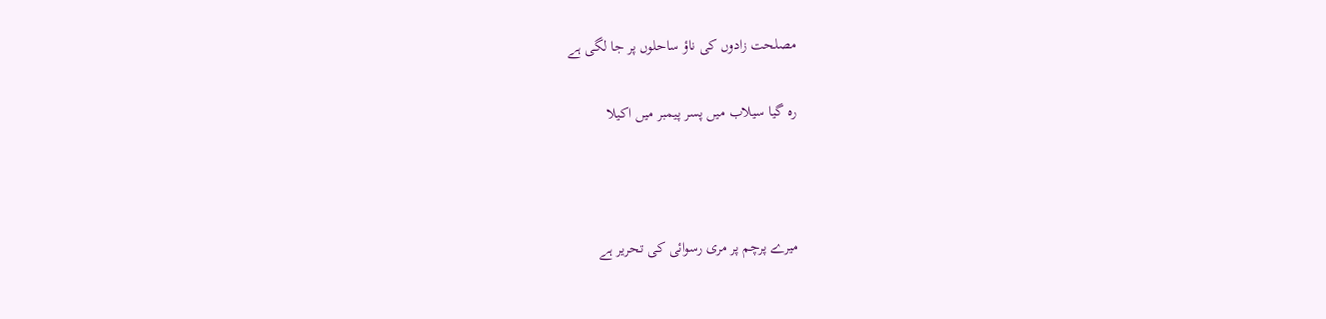مصلحت زادوں کی ناؤ ساحلوں پر جا لگی ہے

رہ گیا سیلاب میں پسر پیمبر میں اکیلا



میرے پرچم پر مری رسوائی کی تحریر ہے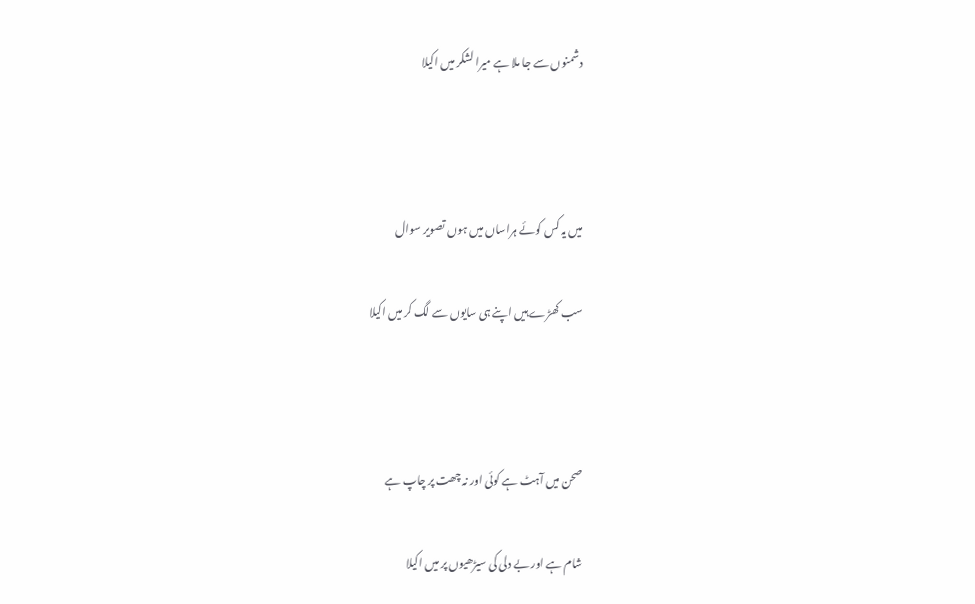دشمنوں سے جا ملا ہے میرا لشکر میں اکیلا



میں یہ کس کوئے ہراساں میں ہوں تصویر سوال

سب کھڑے ہیں اپنے ہی سایوں سے لگ کر میں اکیلا



صحن میں آہٹ ہے کوئی اور نہ چھت پر چاپ ہے

شام ہے اور بے دلی کی سیڑھیوں پر میں اکیلا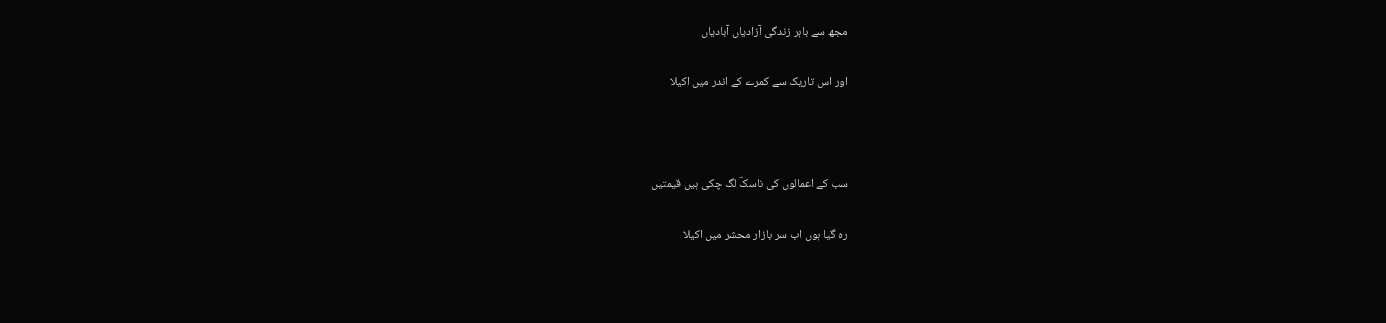مجھ سے باہر زندگی آزادیاں آبادیاں

اور اس تاریک سے کمرے کے اندر میں اکیلا



سب کے اعمالوں کی ناسکؔ لگ چکی ہیں قیمتیں

رہ گیا ہوں اب سر بازار‌ محشر میں اکیلا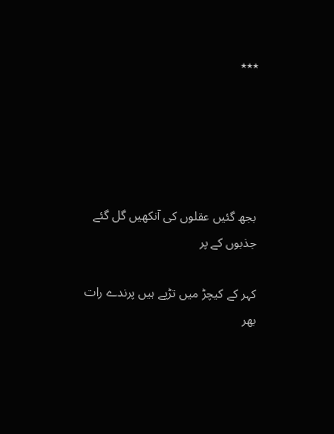٭٭٭





بجھ گئیں عقلوں کی آنکھیں گل گئے جذبوں کے پر

کہر کے کیچڑ میں تڑپے ہیں پرندے رات بھر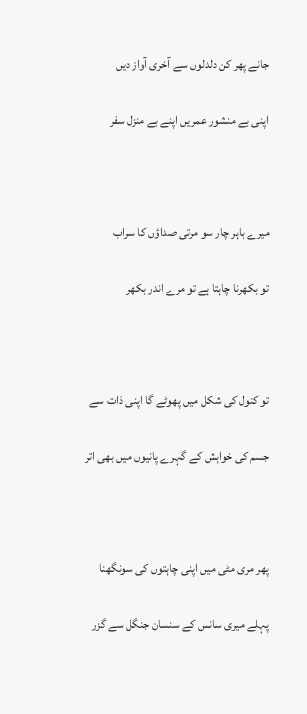جانے پھر کن دلدلوں سے آخری آواز دیں

اپنی بے منشور عمریں اپنے بے منزل سفر



میرے باہر چار سو مرتی صداؤں کا سراب

تو بکھرنا چاہتا ہے تو مرے اندر بکھر



تو کنول کی شکل میں پھوٹے گا اپنی ذات سے

جسم کی خواہش کے گہرے پانیوں میں بھی اتر



پھر مری مٹی میں اپنی چاہتوں کی سونگھنا

پہلے میری سانس کے سنسان جنگل سے گزر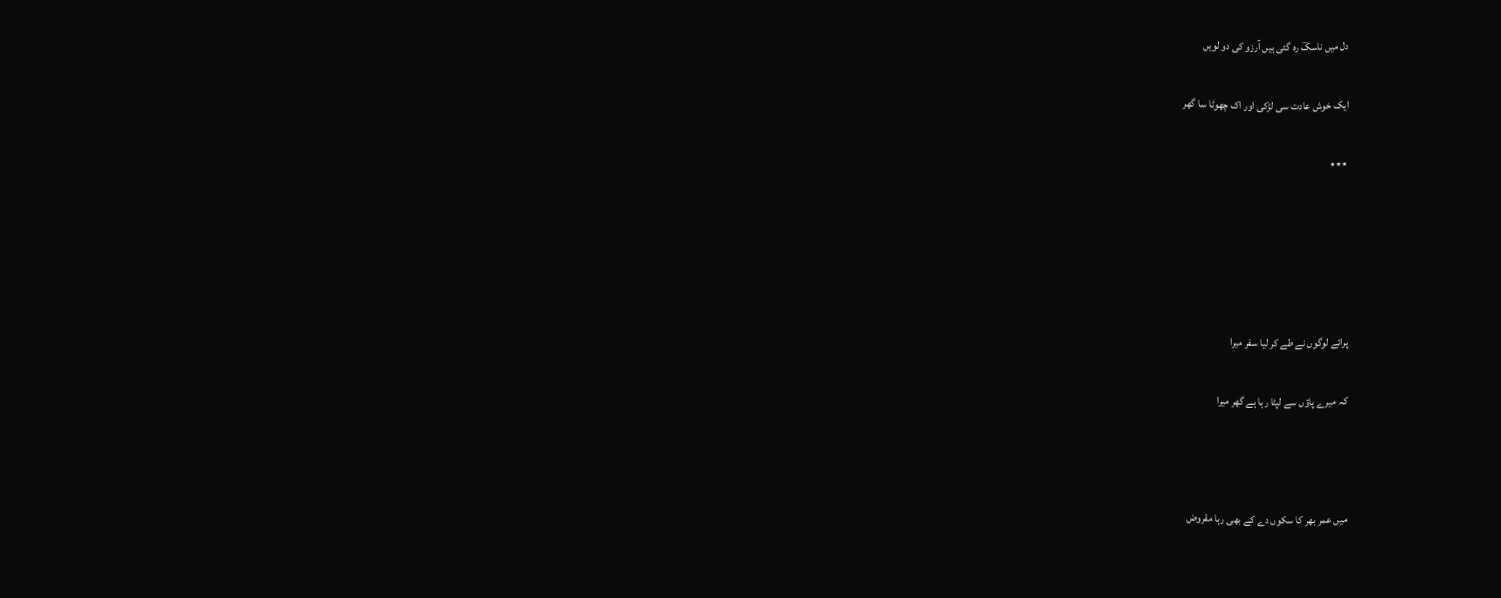دل میں ناسکؔ رہ گئی ہیں آرزو کی دو لویں

ایک خوش عادت سی لڑکی اور اک چھوٹا سا گھر

٭٭٭





پرائے لوگوں نے طے کر لیا سفر میرا

کہ میرے پاؤں سے لپٹا رہا ہے گھر میرا



میں عمر بھر کا سکوں دے کے بھی رہا مقروض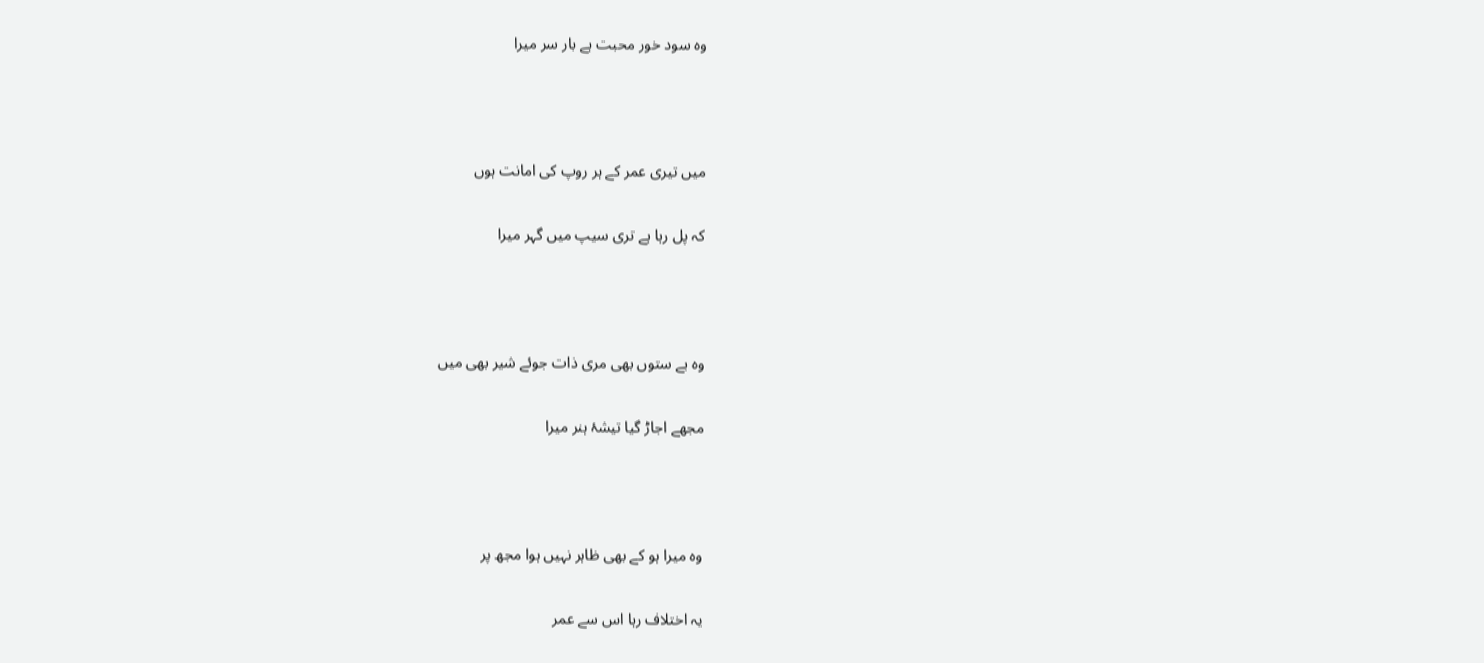وہ سود خور محبت ہے بار سر میرا



میں تیری عمر کے ہر روپ کی امانت ہوں

کہ پل رہا ہے تری سیپ میں گہر میرا



وہ بے ستوں بھی مری ذات جوئے شیر بھی میں

مجھے اجاڑ گیا تیشۂ ہنر میرا



وہ میرا ہو کے بھی ظاہر نہیں ہوا مجھ پر

یہ اختلاف رہا اس سے عمر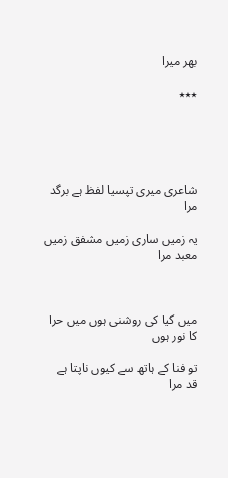بھر میرا

٭٭٭





شاعری میری تپسیا لفظ ہے برگد مرا

یہ زمیں ساری زمیں مشفق زمیں معبد مرا



میں گیا کی روشنی ہوں میں حرا کا نور ہوں

تو فنا کے ہاتھ سے کیوں ناپتا ہے قد مرا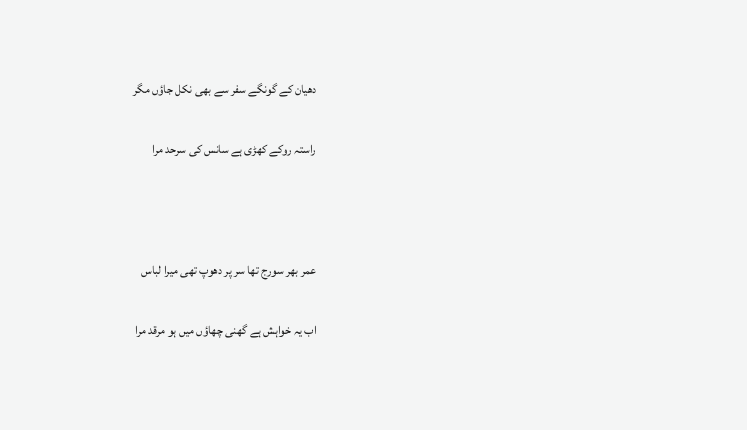دھیان کے گونگے سفر سے بھی نکل جاؤں مگر

راستہ روکے کھڑی ہے سانس کی سرحد مرا



عمر بھر سورج تھا سر پر دھوپ تھی میرا لباس

اب یہ خواہش ہے گھنی چھاؤں میں ہو مرقد مرا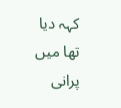کہہ دیا تھا میں پرانی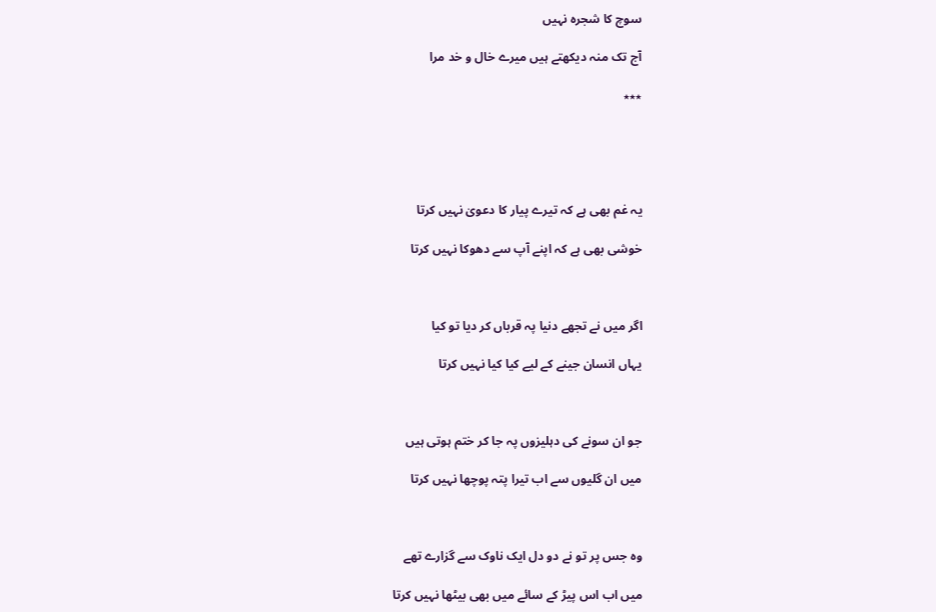سوچ کا شجرہ نہیں

آج تک منہ دیکھتے ہیں میرے خال و خد مرا

٭٭٭





یہ غم بھی ہے کہ تیرے پیار کا دعویٰ نہیں کرتا

خوشی بھی ہے کہ اپنے آپ سے دھوکا نہیں کرتا



اگر میں نے تجھے دنیا پہ قرباں کر دیا تو کیا

یہاں انسان جینے کے لیے کیا کیا نہیں کرتا



جو ان سونے کی دہلیزوں پہ جا کر ختم ہوتی ہیں

میں ان گلیوں سے اب تیرا پتہ پوچھا نہیں کرتا



وہ جس پر تو نے دو دل ایک ناوک سے گزارے تھے

میں اب اس پیڑ کے سائے میں بھی بیٹھا نہیں کرتا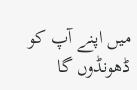میں اپنے آپ کو ڈھونڈوں گا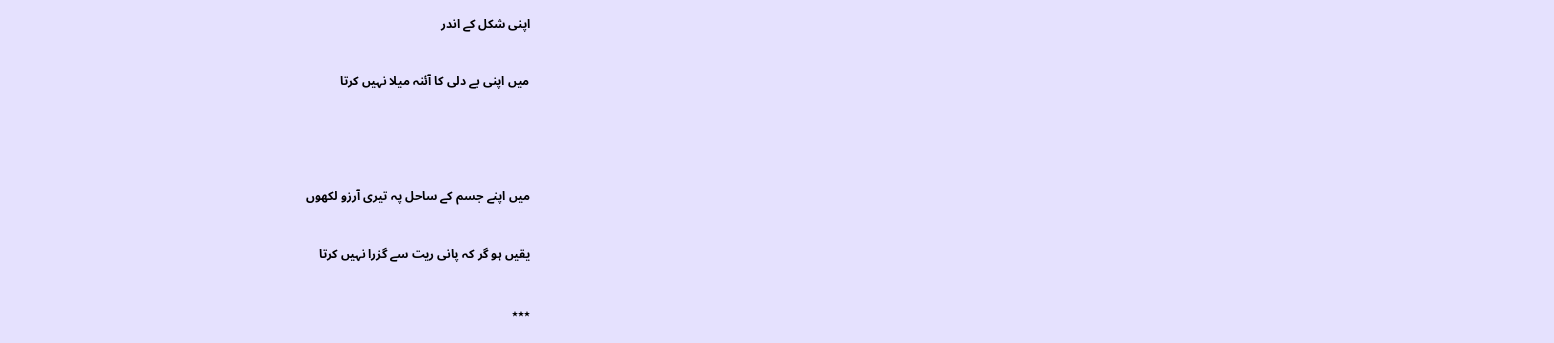اپنی شکل کے اندر

میں اپنی بے دلی کا آئنہ میلا نہیں کرتا



میں اپنے جسم کے ساحل پہ تیری آرزو لکھوں

یقیں ہو گر کہ پانی ریت سے گزرا نہیں کرتا

٭٭٭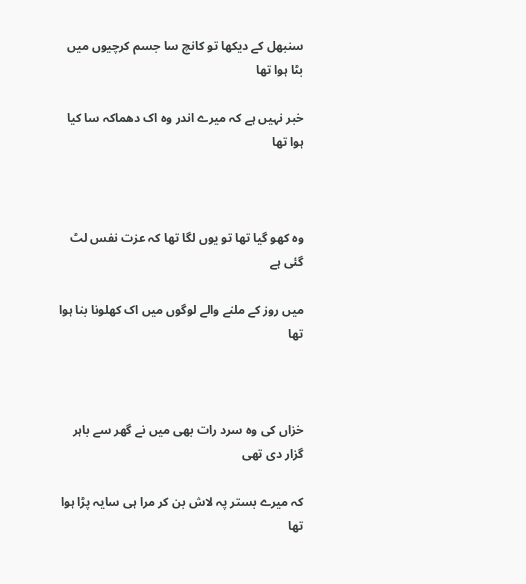سنبھل کے دیکھا تو کانچ سا جسم کرچیوں میں بٹا ہوا تھا

خبر نہیں ہے کہ میرے اندر وہ اک دھماکہ سا کیا ہوا تھا



وہ کھو گیا تھا تو یوں لگا تھا کہ عزت نفس لٹ گئی ہے

میں روز کے ملنے والے لوگوں میں اک کھلونا بنا ہوا تھا



خزاں کی وہ سرد رات بھی میں نے گھر سے باہر گزار دی تھی

کہ میرے بستر پہ لاش بن کر مرا ہی سایہ پڑا ہوا تھا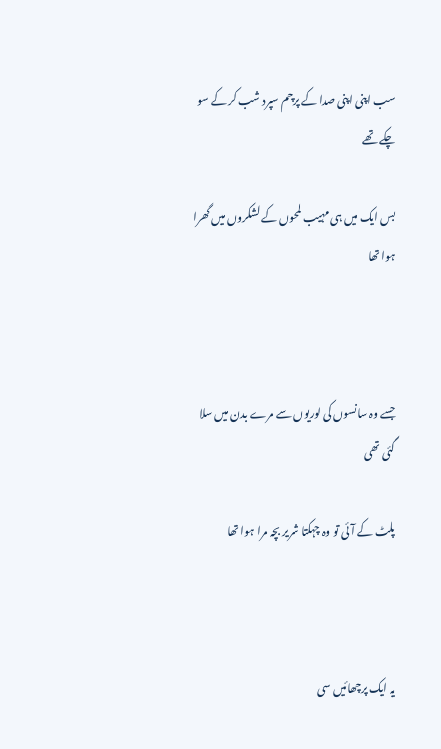سب اپنی اپنی صدا کے پرچم سپرد شب کر کے سو چکے تھے

بس ایک میں ہی مہیب لمحوں کے لشکروں میں گھرا ہوا تھا



جسے وہ سانسوں کی لوریوں سے مرے بدن میں سلا گئی تھی

پلٹ کے آئی تو وہ چہکتا شریر بچہ مرا ہوا تھا



یہ ایک پرچھائیں سی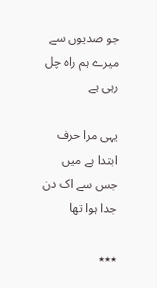جو صدیوں سے میرے ہم راہ چل رہی ہے

یہی مرا حرف ابتدا ہے میں جس سے اک دن جدا ہوا تھا

٭٭٭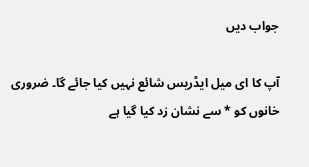جواب دیں

آپ کا ای میل ایڈریس شائع نہیں کیا جائے گا۔ ضروری خانوں کو * سے نشان زد کیا گیا ہے